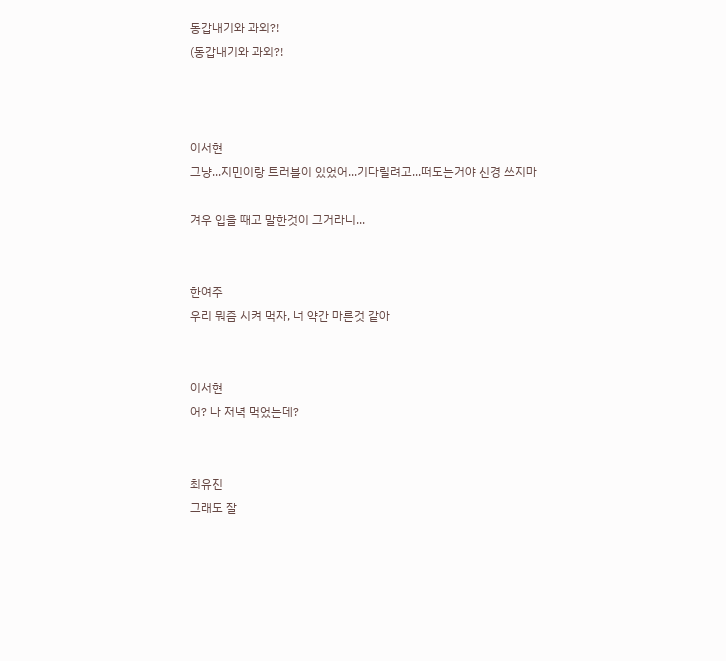동갑내기와 과외?!
(동갑내기와 과외?!



이서현
그냥...지민이랑 트러블이 있었어...기다릴려고...떠도는거야 신경 쓰지마

겨우 입을 때고 말한것이 그거라니...


한여주
우리 뭐즘 시켜 먹자, 너 약간 마른것 같아


이서현
어? 나 저녁 먹었는데?


최유진
그래도 잘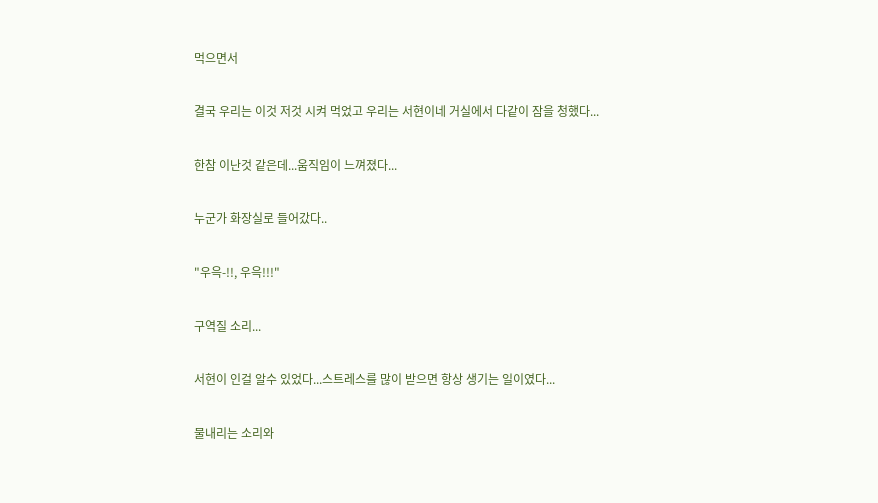먹으면서

결국 우리는 이것 저것 시켜 먹었고 우리는 서현이네 거실에서 다같이 잠을 청했다...

한참 이난것 같은데...움직임이 느껴졌다...

누군가 화장실로 들어갔다..

"우윽-!!, 우윽!!!"

구역질 소리...

서현이 인걸 알수 있었다...스트레스를 많이 받으면 항상 생기는 일이였다...

물내리는 소리와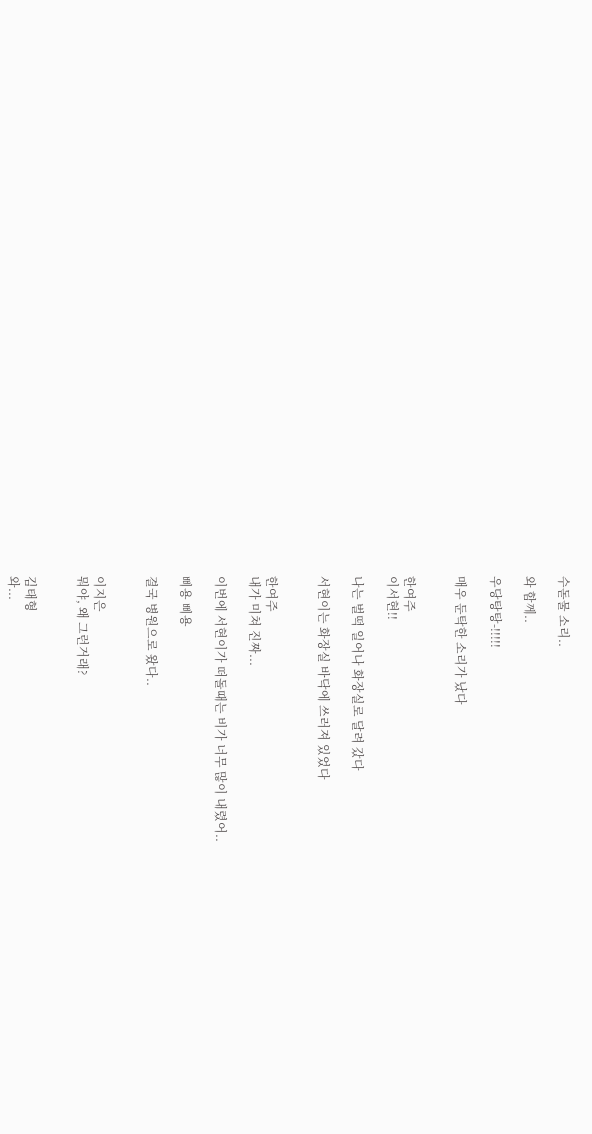수돋물 소리..

와 함께..

우당탕탕-!!!!!

매우 둔탁한 소리가 났다


한여주
이서현!!

나는 벌떡 일어나 화장실로 달려 갔다

서현이는 화장실 바닥에 쓰러져 있었다


한여주
내가 미쳐 진짜...

이번에 서현이가 떠돌때는 비가 너무 많이 내렸어..

삐용 삐용

결국 병원으로 왔다..


이지은
뭐야, 왜 그런거래?


김태형
와...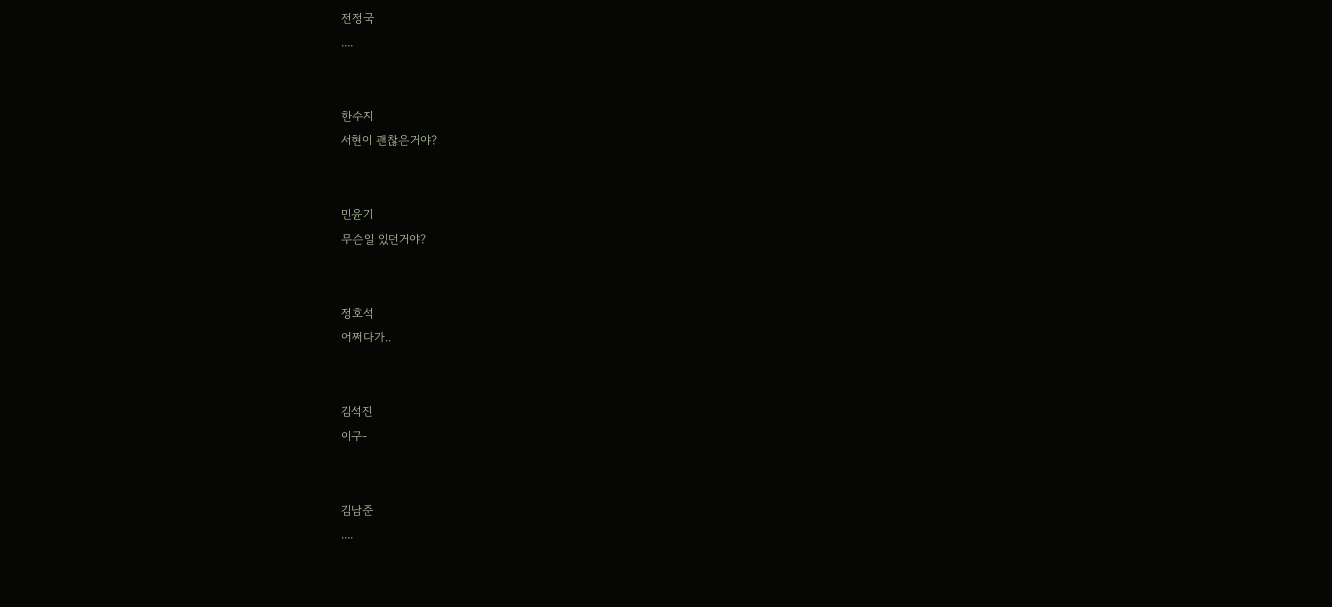전정국
....


한수지
서현이 괜찮은거야?


민윤기
무슨일 있던거야?


정호석
어쩌다가..


김석진
이구-


김남준
....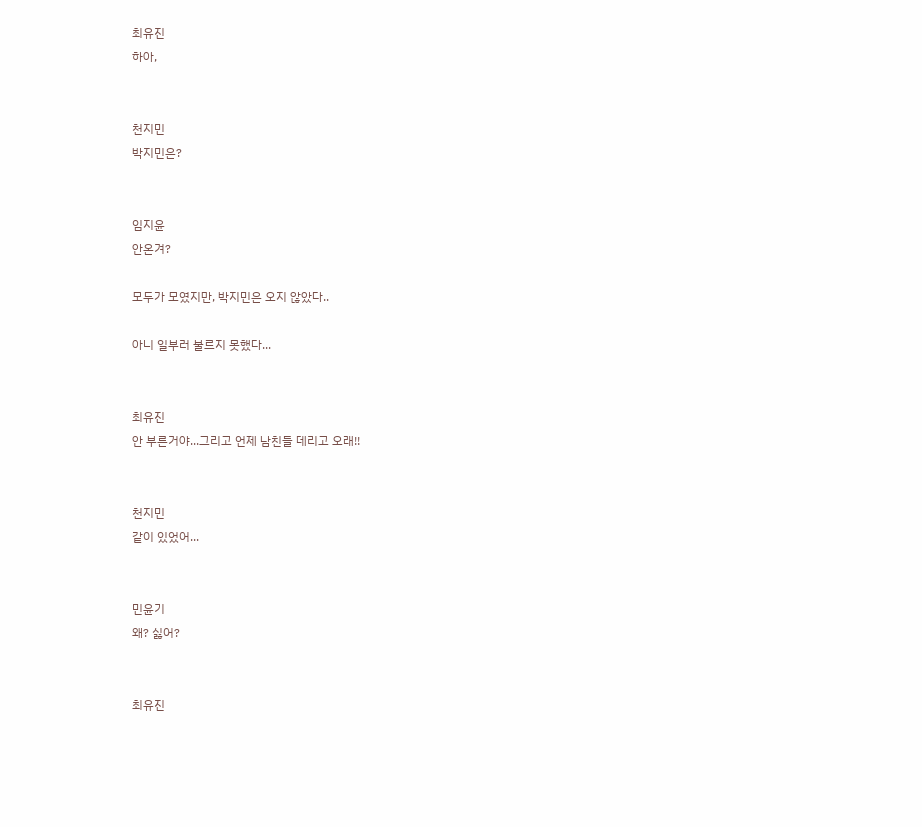최유진
하아,


천지민
박지민은?


임지윤
안온겨?

모두가 모였지만, 박지민은 오지 않았다..

아니 일부러 불르지 못했다...


최유진
안 부른거야...그리고 언제 남친들 데리고 오래!!


천지민
같이 있었어...


민윤기
왜? 싫어?


최유진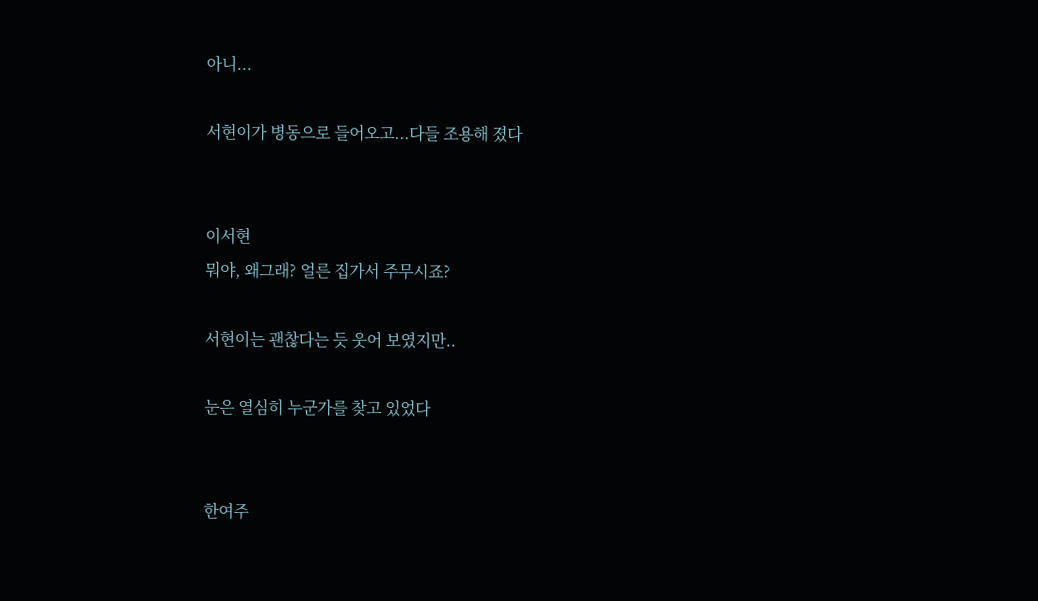아니...

서현이가 병동으로 들어오고...다들 조용해 졌다


이서현
뭐야, 왜그래? 얼른 집가서 주무시죠?

서현이는 괜찮다는 듯 웃어 보였지만..

눈은 열심히 누군가를 찾고 있었다


한여주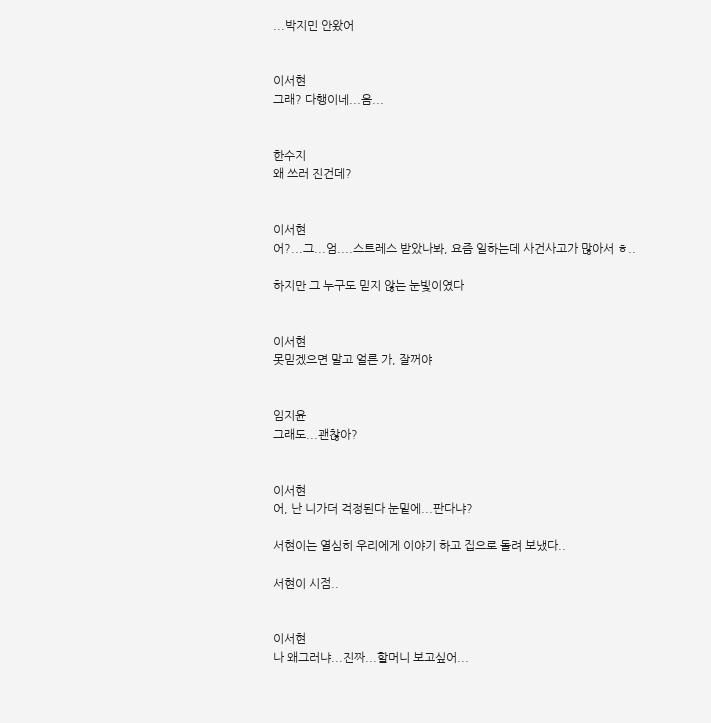...박지민 안왔어


이서현
그래? 다행이네...음...


한수지
왜 쓰러 진건데?


이서현
어?...그...엄....스트레스 받았나봐, 요즘 일하는데 사건사고가 많아서 ㅎ..

하지만 그 누구도 믿지 않는 눈빛이였다


이서현
못믿겠으면 말고 얼른 가, 잘꺼야


임지윤
그래도...괜찮아?


이서현
어, 난 니가더 걱정된다 눈밑에...판다냐?

서현이는 열심히 우리에게 이야기 하고 집으로 돌려 보냈다..

서현이 시점..


이서현
나 왜그러냐...진짜...할머니 보고싶어...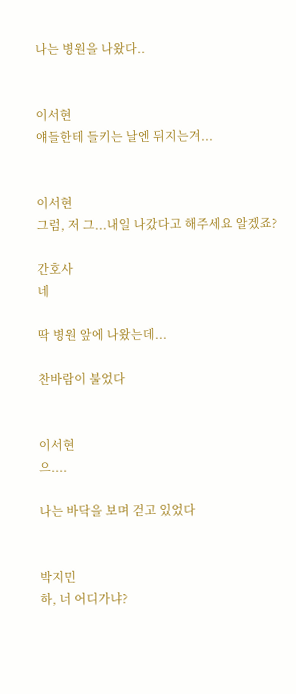나는 병원을 나왔다..


이서현
얘들한테 들키는 날엔 뒤지는겨...


이서현
그럼, 저 그...내일 나갔다고 해주세요 알겠죠?

간호사
네

딱 병원 앞에 나왔는데...

찬바람이 불었다


이서현
으....

나는 바닥을 보며 걷고 있었다


박지민
하, 너 어디가냐?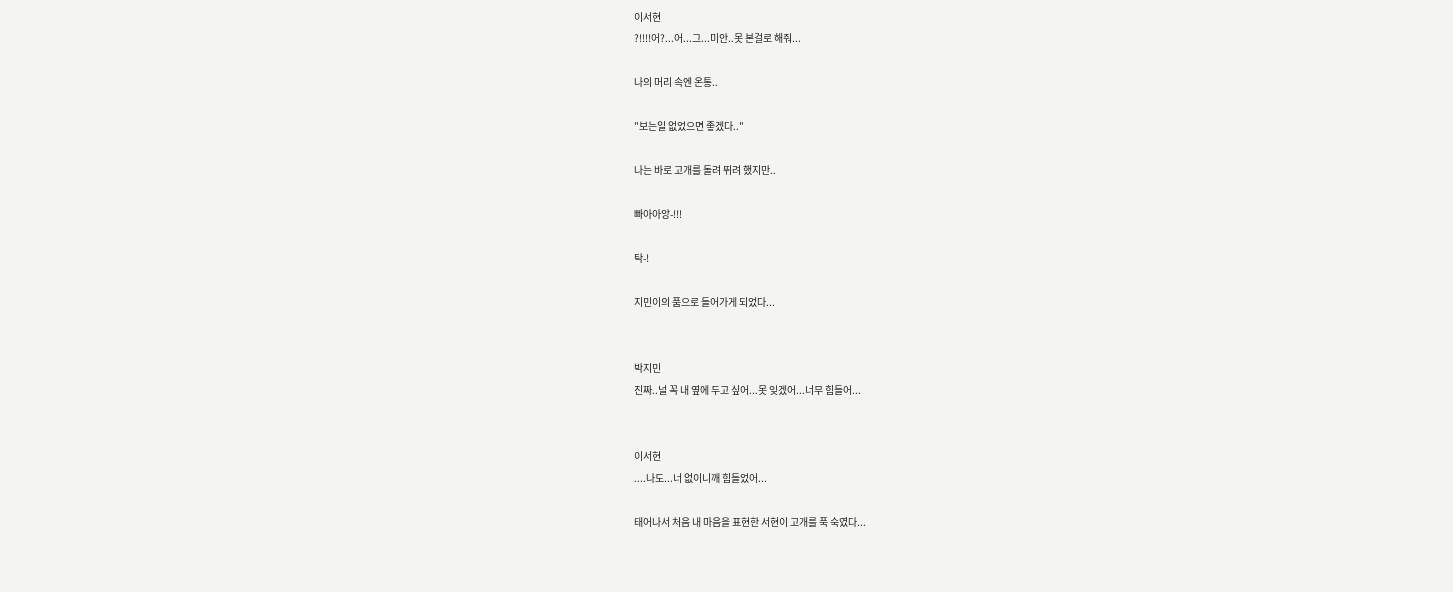이서현
?!!!!어?...어...그...미안..못 본걸로 해줘...

나의 머리 속엔 온통..

"보는일 없었으면 좋겠다.."

나는 바로 고개를 돌려 뛰려 했지만..

빠아아앙-!!!

탁-!

지민이의 품으로 들어가게 되었다...


박지민
진짜..널 꼭 내 옆에 두고 싶어...못 잊겠어...너무 힘들어...


이서현
....나도...너 없이니깨 힘들었어...

태어나서 처음 내 마음을 표현한 서현이 고개를 푹 숙였다...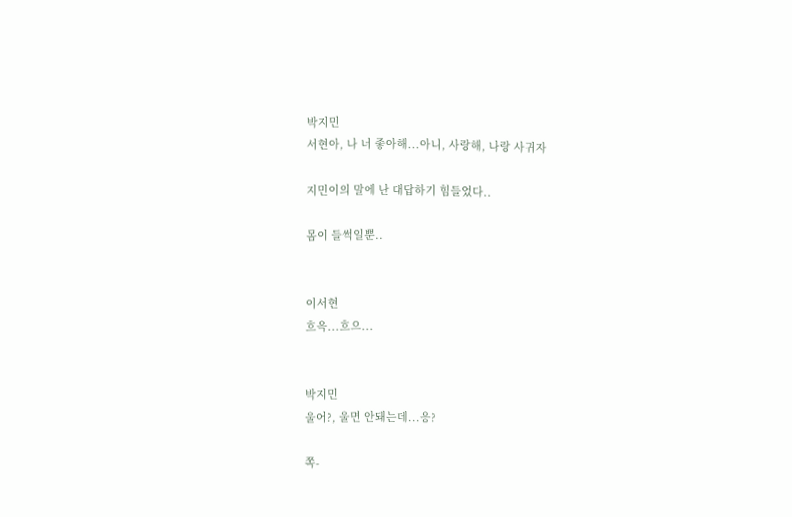박지민
서현아, 나 너 좋아해...아니, 사랑해, 나랑 사귀자

지민이의 말에 난 대답하기 힘들었다..

몸이 들썩일뿐..


이서현
흐윽...흐으...


박지민
울어?, 울면 안돼는데...응?

쪽-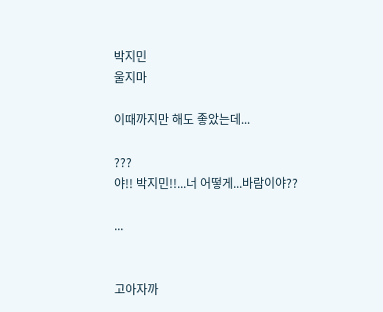박지민
울지마

이때까지만 해도 좋았는데...

???
야!! 박지민!!...너 어떻게...바람이야??

...


고아자까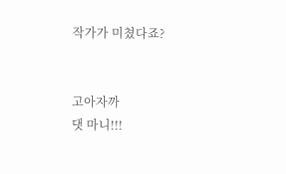작가가 미쳤다죠?


고아자까
댓 마니!!!